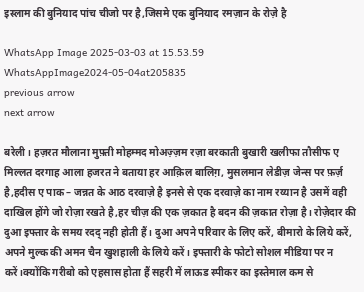इस्लाम की बुनियाद पांच चीजो पर है,जिसमे एक बुनियाद रमज़ान के रोज़े है

WhatsApp Image 2025-03-03 at 15.53.59
WhatsAppImage2024-05-04at205835
previous arrow
next arrow

बरेली। हज़रत मौलाना मुफ़्ती मोहम्मद मोअज़्ज़म रज़ा बरकाती बुखारी खलीफा तौसीफ ए मिल्लत दरगाह आला हजरत ने बताया हर आक़िल बालिग़, मुसलमान लेडीज़ जेन्स पर फ़र्ज़ है,हदीस ए पाक – जन्नत के आठ दरवाज़े है इनसे से एक दरवाज़े का नाम रय्यान है उसमें वही दाखिल होंगे जो रोज़ा रखते है,हर चीज़ की एक ज़कात है बदन की ज़कात रोज़ा है। रोज़ेदार की दुआ इफ्तार के समय रदद् नही होती हैं। दुआ अपने परिवार के लिए करें, बीमारो के लिये करें, अपने मुल्क की अमन चैन खुशहाली के लिये करें। इफ्तारी के फोटो सोशल मीडिया पर न करें।क्योंकि गरीबो को एहसास होता हैं सहरी में लाऊड स्पीकर का इस्तेमाल कम से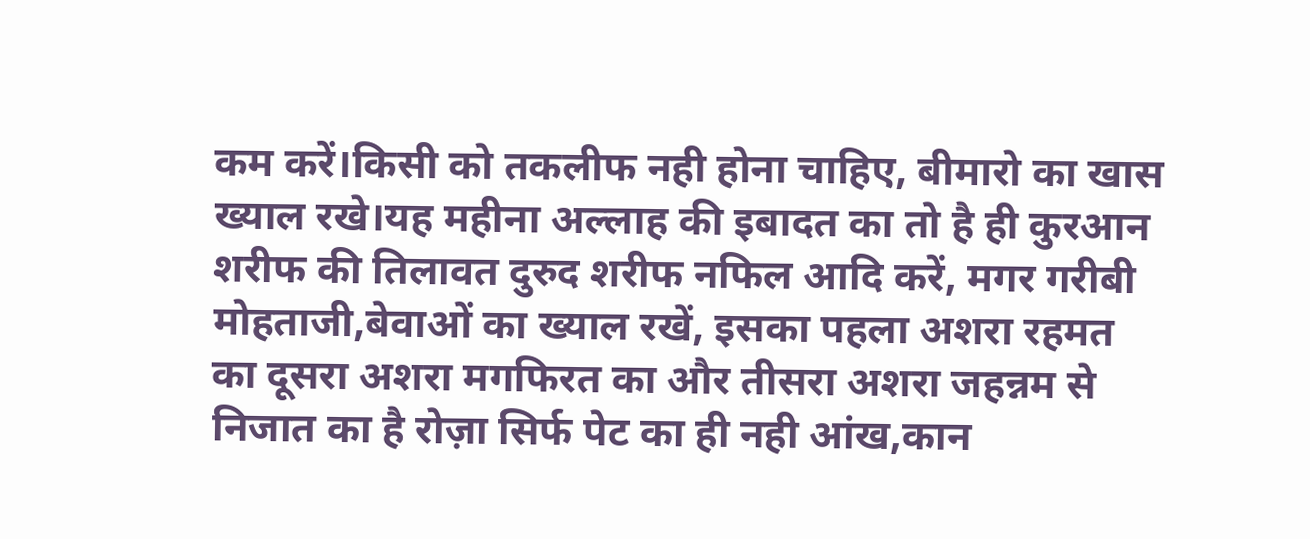कम करें।किसी को तकलीफ नही होना चाहिए, बीमारो का खास ख्याल रखे।यह महीना अल्लाह की इबादत का तो है ही कुरआन शरीफ की तिलावत दुरुद शरीफ नफिल आदि करें, मगर गरीबी मोहताजी,बेवाओं का ख्याल रखें, इसका पहला अशरा रहमत का दूसरा अशरा मगफिरत का और तीसरा अशरा जहन्नम से निजात का है रोज़ा सिर्फ पेट का ही नही आंख,कान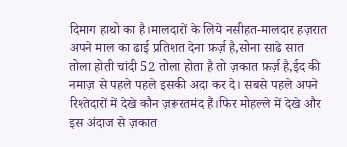दिमाग हाथो का है।मालदारों के लिये नसीहत-मालदार हज़रात अपने माल का ढाई प्रतिशत देना फ़र्ज़ है,सोना साढे सात तोला होती चांदी 52 तोला होता है तो ज़कात फ़र्ज़ है,ईद की नमाज़ से पहले पहले इसकी अदा कर दे। सबसे पहले अपने रिश्तेदारों में देखे कौन ज़रूरतमंद हैं।फिर मोहल्ले में देखे और इस अंदाज से ज़कात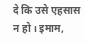दे कि उसे एहसास न हो। इमाम,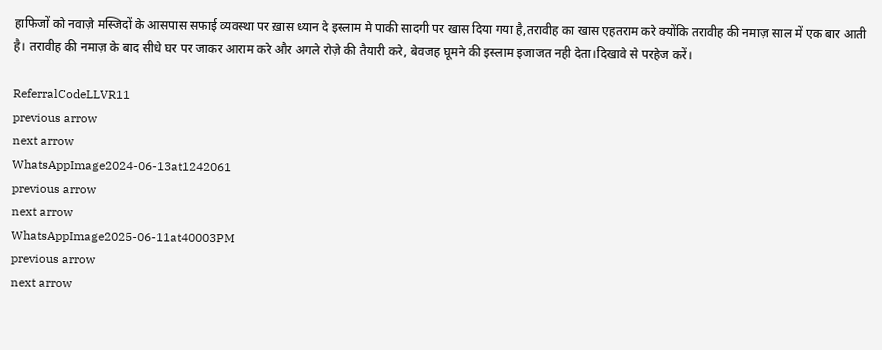हाफिजों को नवाज़े मस्जिदों के आसपास सफाई व्यवस्था पर ख़ास ध्यान दे इस्लाम मे पाकी सादगी पर खास दिया गया है,तरावीह का खास एहतराम करे क्योंकि तरावीह की नमाज़ साल में एक बार आती है। तरावीह की नमाज़ के बाद सीधे घर पर जाकर आराम करे और अगले रोज़े की तैयारी करे, बेवजह घूमने की इस्लाम इजाजत नही देता।दिखावे से परहेज करें।

ReferralCodeLLVR11
previous arrow
next arrow
WhatsAppImage2024-06-13at1242061
previous arrow
next arrow
WhatsAppImage2025-06-11at40003PM
previous arrow
next arrow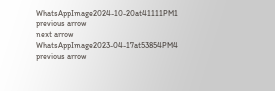WhatsAppImage2024-10-20at41111PM1
previous arrow
next arrow
WhatsAppImage2023-04-17at53854PM4
previous arrow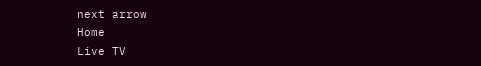next arrow
Home
Live TV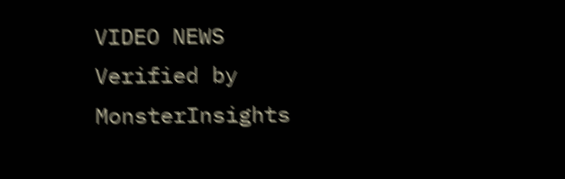VIDEO NEWS
Verified by MonsterInsights